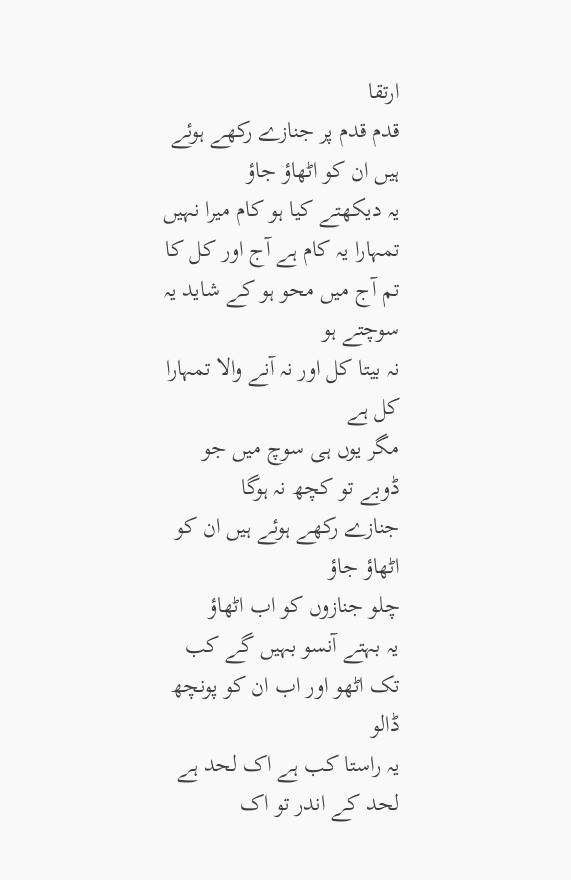ارتقا
قدم قدم پر جنازے رکھے ہوئے ہیں ان کو اٹھاؤ جاؤ
یہ دیکھتے کیا ہو کام میرا نہیں تمہارا یہ کام ہے آج اور کل کا
تم آج میں محو ہو کے شاید یہ سوچتے ہو
نہ بیتا کل اور نہ آنے والا تمہارا کل ہے
مگر یوں ہی سوچ میں جو ڈوبے تو کچھ نہ ہوگا
جنازے رکھے ہوئے ہیں ان کو اٹھاؤ جاؤ
چلو جنازوں کو اب اٹھاؤ
یہ بہتے آنسو بہیں گے کب تک اٹھو اور اب ان کو پونچھ ڈالو
یہ راستا کب ہے اک لحد ہے
لحد کے اندر تو اک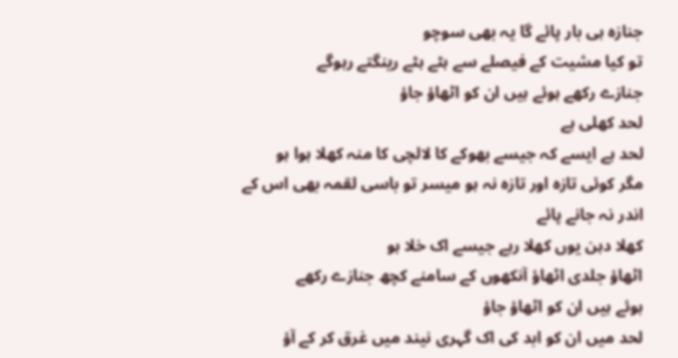جنازہ ہی بار پائے گا یہ بھی سوچو
تو کیا مشیت کے فیصلے سے ہٹے ہٹے رینگتے رہوگے
جنازے رکھے ہوئے ہیں ان کو اٹھاؤ جاؤ
لحد کھلی ہے
لحد ہے ایسے کہ جیسے بھوکے کا لالچی کا منہ کھلا ہوا ہو
مگر کوئی تازہ اور تازہ نہ ہو میسر تو باسی لقمہ بھی اس کے
اندر نہ جانے پائے
کھلا دہن یوں کھلا رہے جیسے اک خلا ہو
اٹھاؤ جلدی اٹھاؤ آنکھوں کے سامنے کچھ جنازے رکھے
ہوئے ہیں ان کو اٹھاؤ جاؤ
لحد میں ان کو ابد کی اک گہری نیند میں غرق کر کے آؤ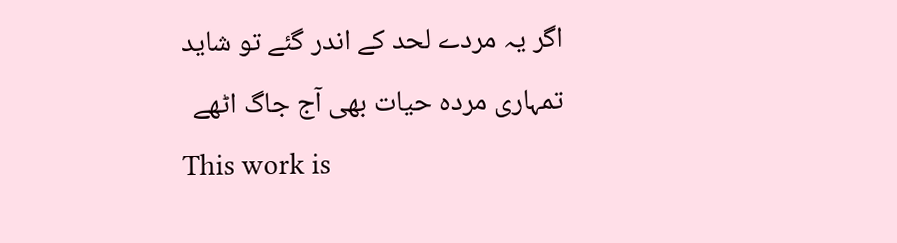اگر یہ مردے لحد کے اندر گئے تو شاید
تمہاری مردہ حیات بھی آج جاگ اٹھے
This work is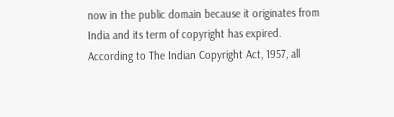now in the public domain because it originates from India and its term of copyright has expired. According to The Indian Copyright Act, 1957, all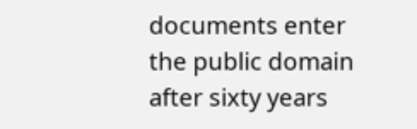documents enter the public domain after sixty years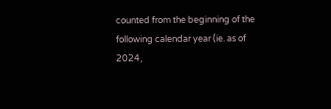counted from the beginning of the following calendar year (ie. as of 2024,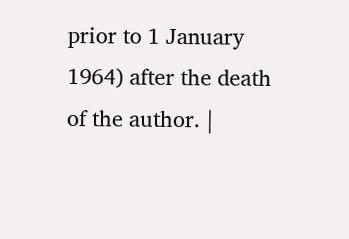prior to 1 January 1964) after the death of the author. |